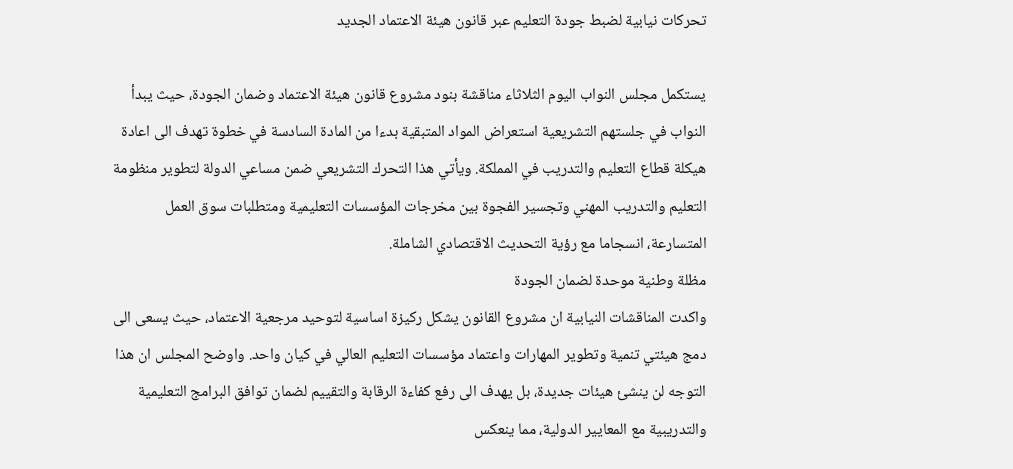تحركات نيابية لضبط جودة التعليم عبر قانون هيئة الاعتماد الجديد

يستكمل مجلس النواب اليوم الثلاثاء مناقشة بنود مشروع قانون هيئة الاعتماد وضمان الجودة، حيث يبدأ النواب في جلستهم التشريعية استعراض المواد المتبقية بدءا من المادة السادسة في خطوة تهدف الى اعادة هيكلة قطاع التعليم والتدريب في المملكة. ويأتي هذا التحرك التشريعي ضمن مساعي الدولة لتطوير منظومة التعليم والتدريب المهني وتجسير الفجوة بين مخرجات المؤسسات التعليمية ومتطلبات سوق العمل المتسارعة، انسجاما مع رؤية التحديث الاقتصادي الشاملة.
مظلة وطنية موحدة لضمان الجودة
واكدت المناقشات النيابية ان مشروع القانون يشكل ركيزة اساسية لتوحيد مرجعية الاعتماد، حيث يسعى الى دمج هيئتي تنمية وتطوير المهارات واعتماد مؤسسات التعليم العالي في كيان واحد. واوضح المجلس ان هذا التوجه لن ينشئ هيئات جديدة، بل يهدف الى رفع كفاءة الرقابة والتقييم لضمان توافق البرامج التعليمية والتدريبية مع المعايير الدولية، مما ينعكس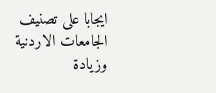ايجابا على تصنيف الجامعات الاردنية وزيادة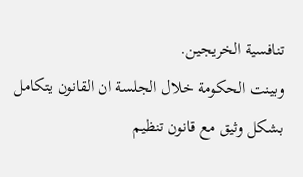تنافسية الخريجين.
وبينت الحكومة خلال الجلسة ان القانون يتكامل بشكل وثيق مع قانون تنظيم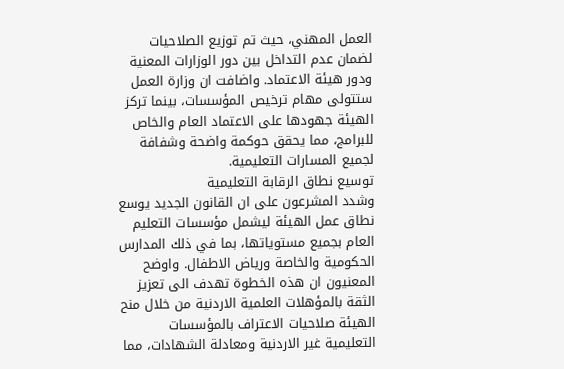العمل المهني، حيث تم توزيع الصلاحيات لضمان عدم التداخل بين دور الوزارات المعنية ودور هيئة الاعتماد. واضافت ان وزارة العمل ستتولى مهام ترخيص المؤسسات، بينما تركز الهيئة جهودها على الاعتماد العام والخاص للبرامج، مما يحقق حوكمة واضحة وشفافة لجميع المسارات التعليمية.
توسيع نطاق الرقابة التعليمية
وشدد المشرعون على ان القانون الجديد يوسع نطاق عمل الهيئة ليشمل مؤسسات التعليم العام بجميع مستوياتها، بما في ذلك المدارس الحكومية والخاصة ورياض الاطفال. واوضح المعنيون ان هذه الخطوة تهدف الى تعزيز الثقة بالمؤهلات العلمية الاردنية من خلال منح الهيئة صلاحيات الاعتراف بالمؤسسات التعليمية غير الاردنية ومعادلة الشهادات، مما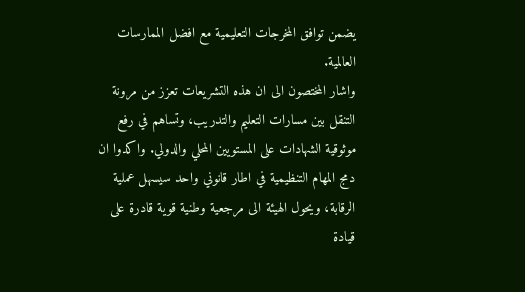يضمن توافق المخرجات التعليمية مع افضل الممارسات العالمية.
واشار المختصون الى ان هذه التشريعات تعزز من مرونة التنقل بين مسارات التعليم والتدريب، وتساهم في رفع موثوقية الشهادات على المستويين المحلي والدولي. واكدوا ان دمج المهام التنظيمية في اطار قانوني واحد سيسهل عملية الرقابة، ويحول الهيئة الى مرجعية وطنية قوية قادرة على قيادة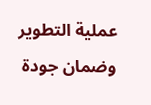عملية التطوير وضمان جودة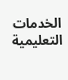الخدمات التعليمية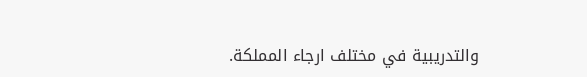والتدريبية في مختلف ارجاء المملكة.